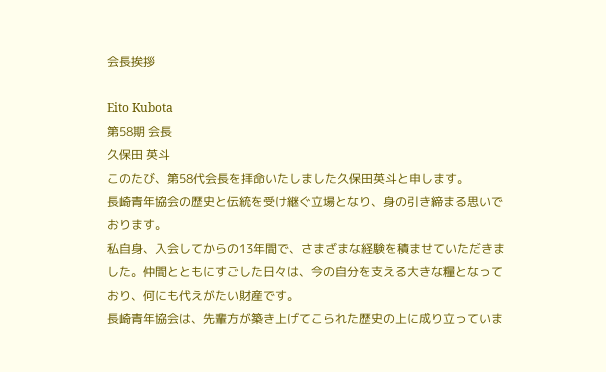会長挨拶

Eito Kubota
第58期 会長
久保田 英斗
このたび、第58代会長を拝命いたしました久保田英斗と申します。
長崎青年協会の歴史と伝統を受け継ぐ立場となり、身の引き締まる思いでおります。
私自身、入会してからの13年間で、さまざまな経験を積ませていただきました。仲間とともにすごした日々は、今の自分を支える大きな糧となっており、何にも代えがたい財産です。
長崎青年協会は、先輩方が築き上げてこられた歴史の上に成り立っていま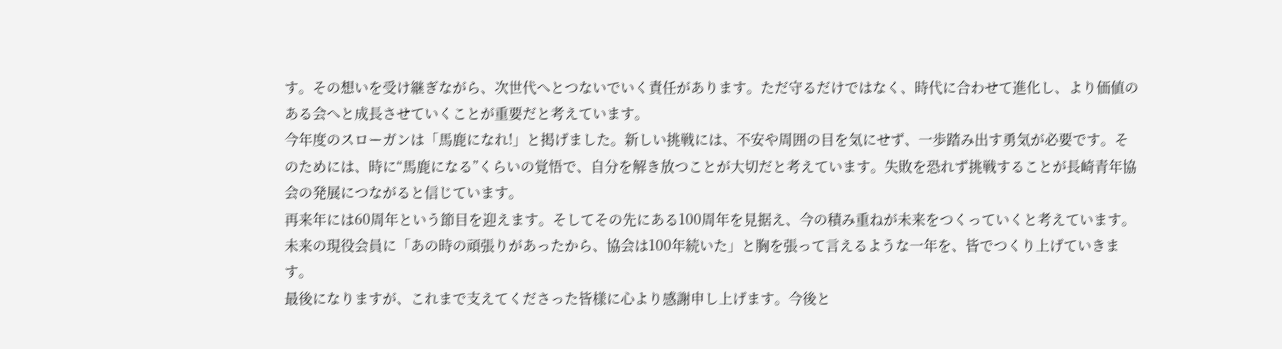す。その想いを受け継ぎながら、次世代へとつないでいく責任があります。ただ守るだけではなく、時代に合わせて進化し、より価値のある会へと成長させていくことが重要だと考えています。
今年度のスローガンは「馬鹿になれ!」と掲げました。新しい挑戦には、不安や周囲の目を気にせず、一歩踏み出す勇気が必要です。そのためには、時に“馬鹿になる”くらいの覚悟で、自分を解き放つことが大切だと考えています。失敗を恐れず挑戦することが長崎青年協会の発展につながると信じています。
再来年には60周年という節目を迎えます。そしてその先にある100周年を見据え、今の積み重ねが未来をつくっていくと考えています。未来の現役会員に「あの時の頑張りがあったから、協会は100年続いた」と胸を張って言えるような一年を、皆でつくり上げていきます。
最後になりますが、これまで支えてくださった皆様に心より感謝申し上げます。今後と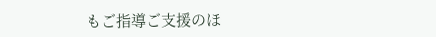もご指導ご支援のほ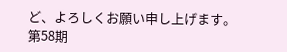ど、よろしくお願い申し上げます。
第58期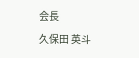会長
久保田 英斗